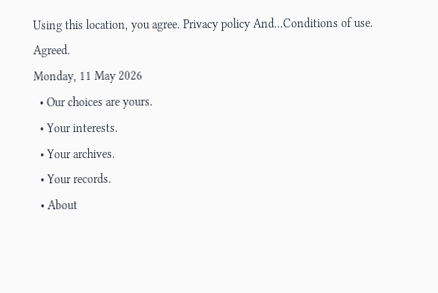Using this location, you agree. Privacy policy And...Conditions of use.
Agreed.
Monday, 11 May 2026
  • Our choices are yours.
  • Your interests.
  • Your archives.
  • Your records.
  • About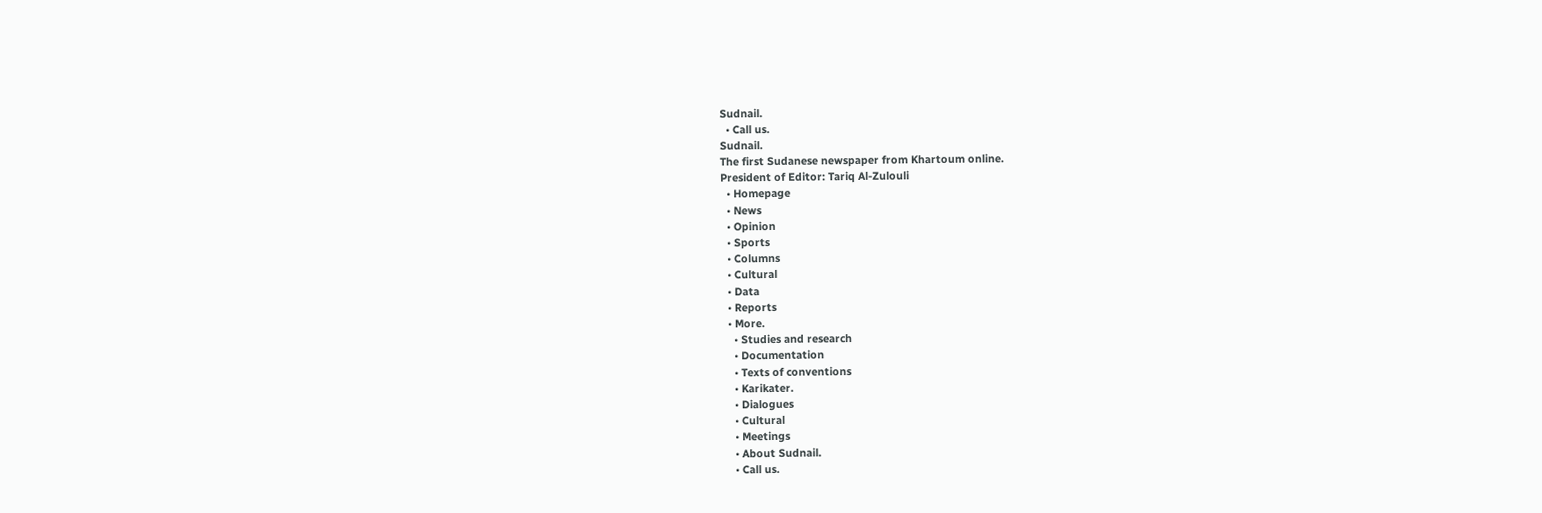Sudnail.
  • Call us.
Sudnail.
The first Sudanese newspaper from Khartoum online.
President of Editor: Tariq Al-Zulouli
  • Homepage
  • News
  • Opinion
  • Sports
  • Columns
  • Cultural
  • Data
  • Reports
  • More.
    • Studies and research
    • Documentation
    • Texts of conventions
    • Karikater.
    • Dialogues
    • Cultural
    • Meetings
    • About Sudnail.
    • Call us.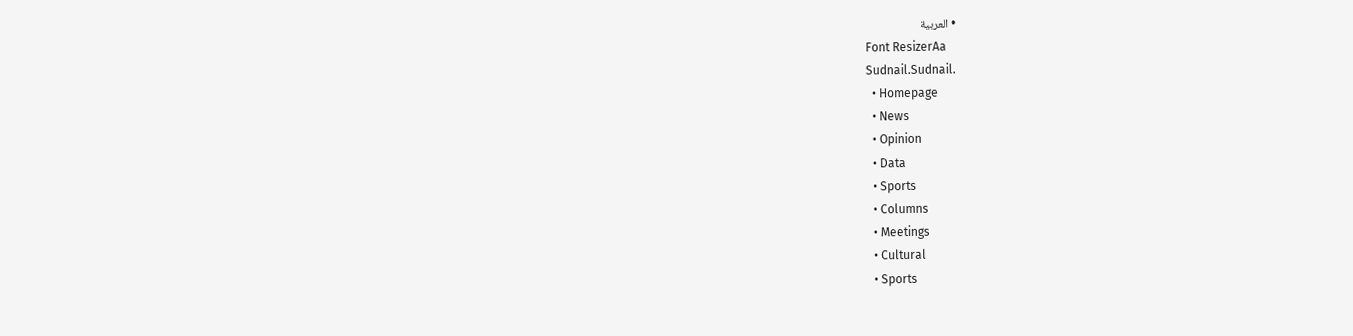• العربية
Font ResizerAa
Sudnail.Sudnail.
  • Homepage
  • News
  • Opinion
  • Data
  • Sports
  • Columns
  • Meetings
  • Cultural
  • Sports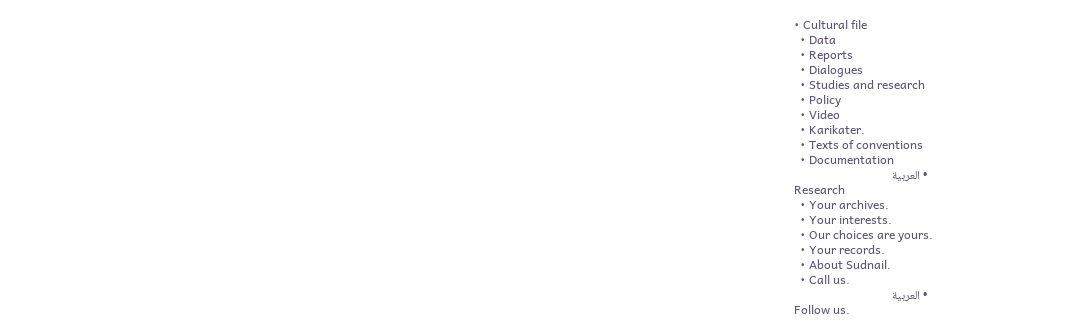• Cultural file
  • Data
  • Reports
  • Dialogues
  • Studies and research
  • Policy
  • Video
  • Karikater.
  • Texts of conventions
  • Documentation
  • العربية
Research
  • Your archives.
  • Your interests.
  • Our choices are yours.
  • Your records.
  • About Sudnail.
  • Call us.
  • العربية
Follow us.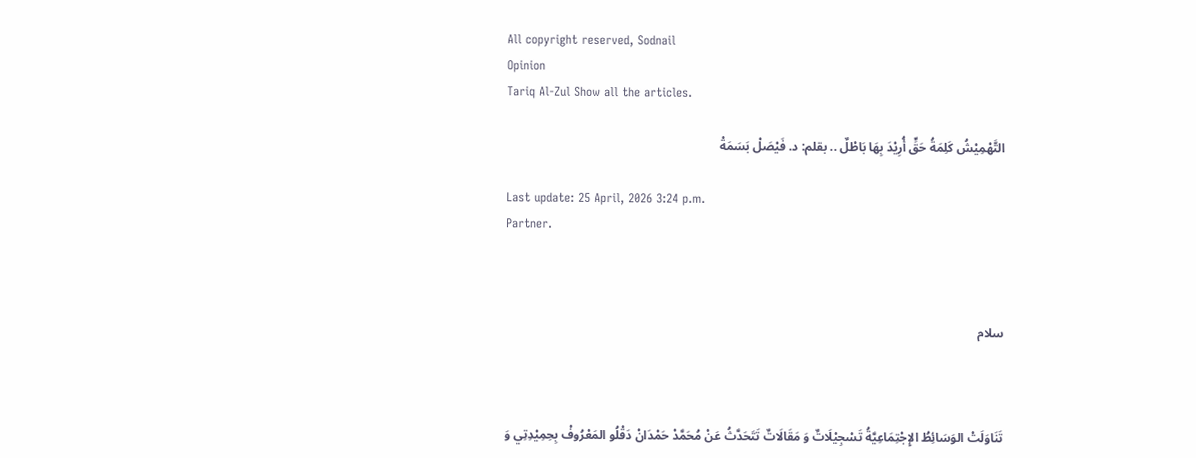All copyright reserved, Sodnail
Opinion
Tariq Al-Zul Show all the articles.

التَّهْمِيْشُ كَلِمَةُ حَقٍّ أُرِيْدَ بِهَا بَاطْلٌ .. بقلم: د. فَيْصَلْ بَسَمَةْ

Last update: 25 April, 2026 3:24 p.m.
Partner.



سلام



تَنَاوَلَتْ الوَسَائِطُ الإِجْتِمَاعِيَّةُ تَسْجِيْلَاتٌ وَ مَقَالَاتٌ تَتَحَدَّثُ عَنْ مُحَمَّدْ حَمْدَانْ دَقْلُو المَعْرُوفْ بِحِمِيْدِتِي وَ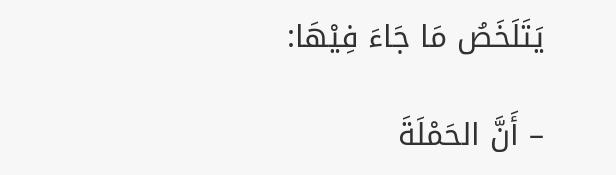يَتَلَخَصُ مَا جَاءَ فِيْهَا:

– أَنَّ الحَمْلَةَ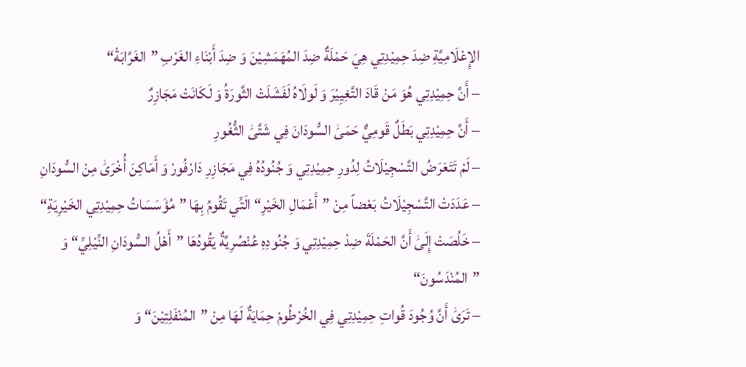الإِعْلَامِيَّةِ ضِدَ حِمِيْدِتِي هِيَ حَمْلَةٌ ضِدَ المُهَمَشِيْنَ وَ ضِدَ أَبْنَاءِ الغَرْبِ ”الغَرَّابَةْ“
– أَنَّ حِمِيْدِتِي هُوَ مَنْ قَادَ التَّغِيِيْرَ وَ لَولَاهُ لَفَشَلَتْ الثَّورَةُ وَ لَكَانَتْ مَجَازِرٌ
– أَنَّ حِمِيْدِتِي بَطَلٌ قَومِيٌّ حَمَىَٰ السُّودَانَ فِي شَتَّىَٰ الثُّغُورِ
– لَمْ تَتَعَرَضُ التَّسْجِيْلَاتُ لِدُورِ حِمِيْدِتِي وَ جُنُودُهُ فِي مَجَازِرِ دَارْفُورْ وَ أَمَاكِنَ أُخْرَىَٰ مِنْ السُّودَانِ
– عَدَدَتْ التَّسْجِيْلَاتُ بَعْضاً مِنْ ”أَعْمَالِ الخَيْرِ“ الَتِّي تَقُومُ بِهَا ”مُؤَسَسَاتُ حِمِيْدِتِي الخَيْرِيَةِ“
– خَلُصَتْ إِلَىَٰ أَنَّ الحَمْلَةَ ضِدْ حِمِيْدِتِي وَ جُنُودِهِ عُنْصُرِيَّةٌ يَقُودُهَا ”أَهْلُ السُّودَانِ النِّيْلِيِّ“ وَ ”المُنْدَسُونَ“
– تَرَىَٰ أَنَّ وُجُودَ قُواتِ حِمِيْدِتِي فِي الخُرْطُومْ حِمَايَةٌ لَهَا مِنْ ”المُنْفَلِتِيْنَ“ وَ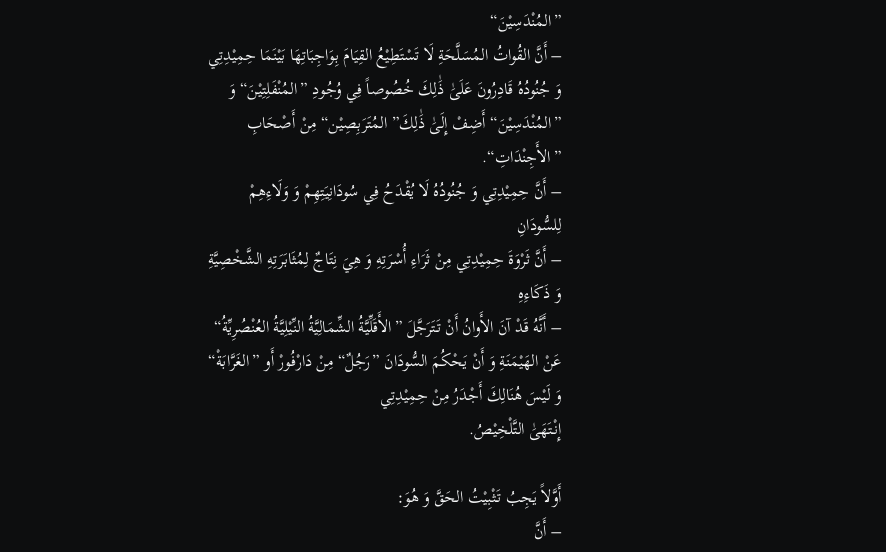”المُنْدَسِيْنَ“
– أَنَّ القُواتُ المُسَلَّحَةِ لَا تَسْتَطِيْعُ القِيَامَ بِوَاجِبَاتِهَا بَيْنَمَا حِمِيْدِتِي وَ جُنُودُهُ قَادِرُونَ عَلَىَٰ ذَٰلِكَ خُصُوصاً فِي وُجُودِ ”المُنْفَلِتِيْنَ“ وَ ”المُنْدَسِيْنَ“ أَضِفْ إِلَىَٰ ذَٰلِكَ” المُتَرَبِصِيْن“ مِنْ أَصْحَابِ ”الأَجِنْدَاتِ“.
– أَنَّ حِمِيْدِتِي وَ جُنُودُهُ لَا يُقْدَحُ فِي سُودَانِيَتِهِمْ وَ وَلَاءِهِمْ لِلسُّودَانِ
– أَنَّ ثَرْوَةَ حِمِيْدِتِي مِنْ ثَرَاءِ أُسْرَتِهِ وَ هِيَ نِتَاجٌ لِمُثَابَرَتِهِ الشَّخْصِيَّةِ وَ ذَكَاءِهِ
– أَنَّهُ قَدْ آنَ الأَوانُ أَنْ تَتَرَجَّلَ ”الأَقَلِّيَّةُ الشِّمَالِيَّةُ النِّيْلِيَّةُ العُنْصُرِيِّةُ“ عَنْ الهَيْمَنَةِ وَ أَنْ يَحْكُمَ السُّودَانَ ”رَجُلٌ“ مِنْ دَارْفُورْ أَو ”الغَرَّابَةْ“ وَ لَيْسَ هُنَالِكَ أَجْدَرُ مِنْ حِمِيْدِتِي
إِنْتَهَىَٰ التَّلْخِيْصُ.

أَوَّلاً يَجِبُ تَثْبِيْتُ الحَقَّ وَ هُوَ:
– أَنَّ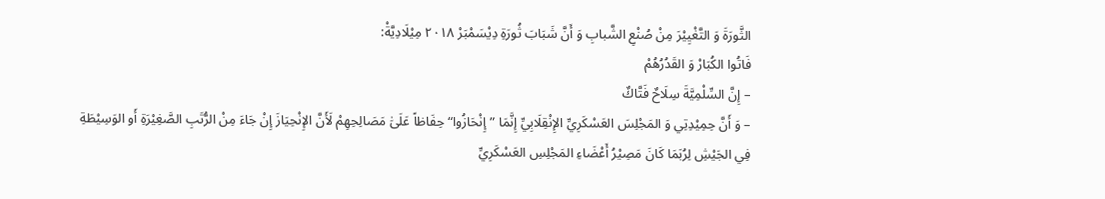الثَّورَةَ وَ التَّغْيِيْرَ مِنْ صُنْعِ الشَّبابِ وَ أَنَّ شَبَابَ ثُورَةِ دِيْسَمْبَرْ ٢٠١٨ مِيْلَادِيَّةْ:
فَاتُوا الكُبَارْ وَ القَدُرُهُمْ
– إِنَّ السِّلْمِيَّةَ سِلَاحٌ فَتَّاكٌ
– وَ أَنَّ حِمِيْدِتِي وَ المَجْلِسَ العَسْكَرِيِّ الإِنْقِلَابِيِّ إِنَّمَا ”إِنْحَازُوا“ حِفَاظاً عَلَىَٰ مَصَالِحِهِمْ لَأَنَّ الإِنْحِيَازَ إِنْ جَاءَ مِنْ الرُّتَبِ الصَّغِيْرَةِ أَو الوَسِيْطَةِ فِي الجَيْشِ لِرُبَمَا كَانَ مَصِيْرُ أَعْضَاءِ المَجْلِسِ العَسْكَرِيِّ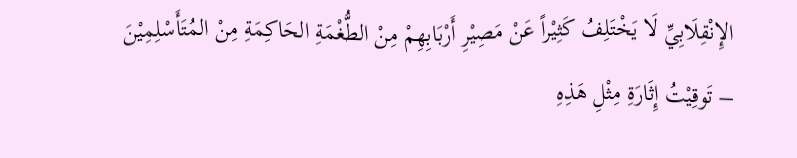الإِنْقِلَابِيِّ لَا يَخْتَلِفُ كَثِيْراً عَنْ مَصِيْرِ أَرْبَابِهِمْ مِنْ الطُّغْمَةِ الحَاكِمَةِ مِنْ المُتَأَسْلِمِيْنَ
– تَوقِيْتُ إِثَارَةِ مِثْلِ هَذِهِ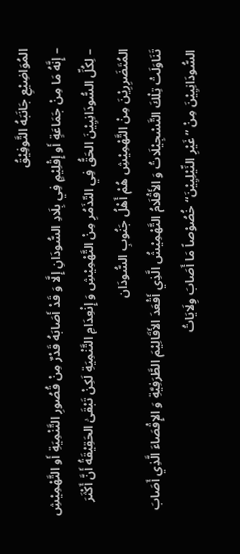المُوَاضِيْعِ جَانَبَهُ التَّوفِيْقُ
– إِنَّهُ مَا مِنْ جَمَاعَةٍ أَو إِقْلِيْمٍ فِي بِلَادِ السُّودَانِ إِلَّا وَ قَدْ أَصَابَهُ قَدْرٌ مِنْ قُصُورِ التَّنْمِيَةِ أَو التَّهْمِيْشِ
– لِكُلِّ السُّودَانِيِيْنَ الحَقُّ فِي التّذَمُرِ مِنْ التَّهْمِيْشِ وَ إِنْعِدَامِ التَّنْمِيَةِ لَكِنْ تَبْقَىَٰ الحَقِيْقَةُ أَنَّ أَكْثَرَ المُتَضَرِرِيْنَ مِنْ التَّهْمِيْشِ هُمْ أَهْلُ جَنُوبِ السُّودَان
تَنَاوَلَتْ تِلْكَ التَّسْجِيْلَاتُ وَ الأَقْلَامُ التَّهْمِيْشُ الَّذِي أَقْعَدَ الأَقَالِيْمَ الطَّرَفِيَّةِ وَ الإِقْصَاءَ الَّذِي أَصَابَ السُّودَانِيِيْنَ مِنْ ”غَيْرِ النِّيْلِيِيْنَ“ خُصُوْصاً مَا أَصَابَ وِلَايَاتُ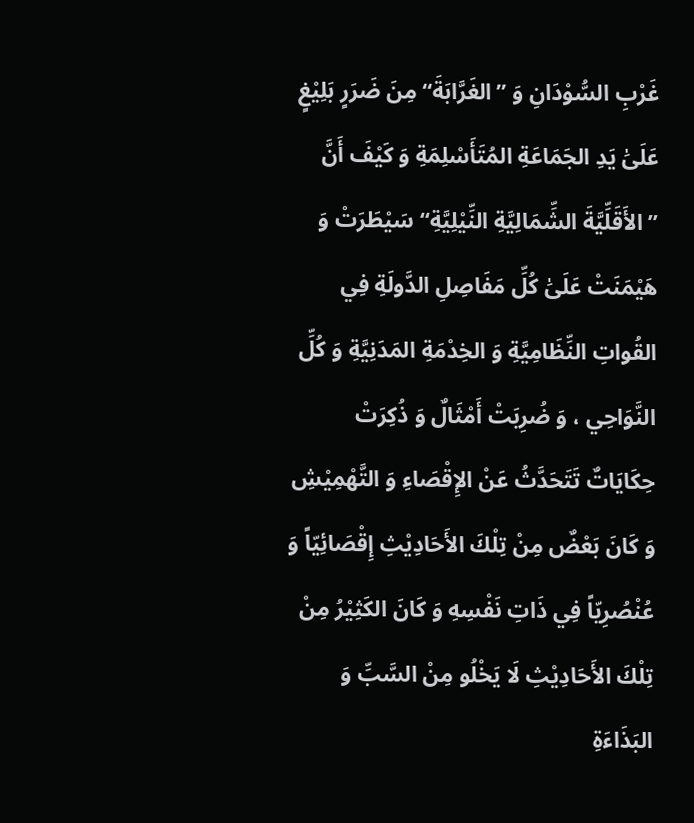غَرْبِ السُّوْدَانِ وَ ”الغَرَّابَةَ“ مِنَ ضَرَرٍ بَلِيْغٍ عَلَىَٰ يَدِ الجَمَاعَةِ المُتَأَسْلِمَةِ وَ كَيْفَ أَنَّ ”الأَقَلِّيَّةَ الشِّمَالِيَّةِ النِّيْلِيَّةِ“ سَيْطَرَتْ وَ هَيْمَنَتْ عَلَىَٰ كُلِّ مَفَاصِلِ الدَّولَةِ فِي القُواتِ النِّظَامِيَّةِ وَ الخِدْمَةِ المَدَنِيَّةِ وَ كُلِّ النَّوَاحِي ، وَ ضُرِبَتْ أَمْثَالٌ وَ ذُكِرَتْ حِكَايَاتٌ تَتَحَدَّثُ عَنْ الإِقْصَاءِ وَ التَّهْمِيْشِ وَ كَانَ بَعْضٌ مِنْ تِلْكَ الأَحَادِيْثِ إِقْصَائِيّاً وَ عُنْصُرِيّاً فِي ذَاتِ نَفْسِهِ وَ كَانَ الكَثِيْرُ مِنْ تِلْكَ الأَحَادِيْثِ لَا يَخْلُو مِنْ السَّبِّ وَ البَذَاءَةِ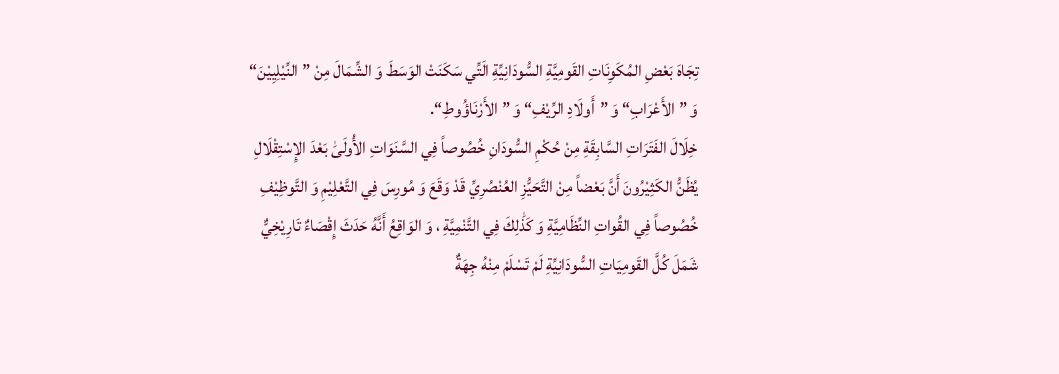تِجَاهَ بَعْضِ المُكَوِنَاتِ القَومِيَّةِ السُّودَانِيِّةِ الَتِّي سَكَنَتْ الوَسَطَ وَ الشِّمَالَ مِنْ ”النِّيْلِيِيْنَ“ وَ ”الأَعْرَابِ“ وَ ”أَولَادِ الرِّيْفِ“ وَ ”الأَرْنَاؤُوطِ“.
خِلَالَ الفَتَرَاتِ السَّابِقَةِ مِنْ حُكْمِ السُّودَانِ خُصُوصاً فِي السَّنَوَاتِ الأُولَىَٰ بَعْدَ الإِسْتِقْلَالِ يُظَنُّ الكَثِيْرُونَ أَنَّ بَعْضاً مِنْ التَّحَيُّزِ العُنْصُرِيِّ قَدْ وَقَعَ وَ مُورِسَ فِي التَّعْلِيْمِ وَ التَّوظِيْفِ خُصُوصاً فِي القُواتِ النِّظَامِيَّةِ وَ كَذَٰلِكَ فِي التَّنْمِيَّةِ ، وَ الوَاقِعُ أَنَّهُ حَدَثَ إِقْصَاءٌ تَارِيْخِيٌّ شَمَلَ كُلَّ القَومِيَاتِ السُّودَانِيِّةِ لَمْ تَسْلَمْ مِنْهُ جِهَةٌ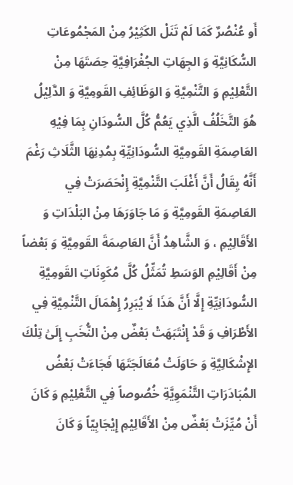أَو عُنْصُرٌ كَمَا لَمْ تَنَلْ الكَثِيْرُ مِنْ المَجْمُوعَاتِ السُّكَانِيَّةِ وَ الجِهَاتِ الجُغْرَافِيَّةِ حِصَتَهَا مِنْ التَّعْلِيْمِ وَ التَّنْمِيَّةِ وَ الوَظَائِفِ القَومِيَّةِ وَ الدَّلِيْلُ هُوَ التَّخَلُفُ الَّذِي يَعُمُّ كُلَّ السُّودَانِ بِمَا فِيْهِ العَاصِمَةِ القَومِيَّةِ السُّودَانِيِّةِ بِمُدِنِهَا الثَّلَاثِ رَغْمَ أَنَّهُ يِقَالُ أَنَّ أَغْلَبَ التَّنْمِيَّةِ إِنْحَصَرَتْ فِي العَاصِمَةِ القَومِيَّةِ وَ مَا جَاوَرَهَا مِنْ البَلْدَاتِ وَ الأَقَالِيْمِ ، وَ الشَّاهِدُ أَنَّ العَاصِمَةَ القَومِيَّةِ وَ بَعْضاً مِنْ أَقَالِيْمِ الوَسَطِ تُمَثِّلُ كُلَّ مُكَوِنَاتِ القَومِيَّةِ السُّودَانِيِّةِ إِلَّا أَنَّ هَذَا لَا يُبَرِرُ إِهْمَالَ التَّنْمِيَّةِ فِي الأَطْرَافِ وَ قَدْ إِنْتَبَهَتْ بَعْضٌ مِنْ النُّخَبِ إِلَىَٰ تِلْكَ الإِشْكَالِيَّةِ وَ حَاوَلَتْ مُعَالَجَتَهَا فَجَاءَتْ بَعْضُ المُبَادَرَاتِ التَّنْمَوِيَّةِ خُصُوصاً فِي التَّعْلِيْمِ وَ كَانَ أَنْ مُيِّزَتْ بَعْضٌ مِنْ الأَقَالِيْمِ إِيْجَابِيّاً وَ كَانَ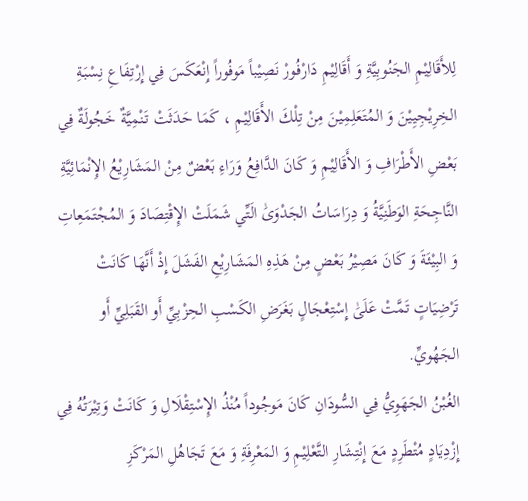لِلأَقَالِيْمِ الجَنُوبِيَّةِ وَ أَقَالِيْمِ دَارْفُورْ نَصِيْباً مَوفُوراً إِنْعَكَسَ فِي إِرْتِفَاعِ نِسْبَةِ الخِرِيْجِيِيْنَ وَ المُتَعَلِمِيْنَ مِنْ تِلْكَ الأَقَالِيْمِ ، كَمَا حَدَثَتْ تَنْمِيَّةٌ خَجُولَةٌ فِي بَعْضِ الأَطْرَافِ وَ الأَقَالِيْمِ وَ كَانَ الدَّافِعُ وَرَاءِ بَعْضٌ مِنْ المَشَارِيْعُ الإِنْمَائِيَّةِ النَّاجِحَةِ الوَطَنِيَّةُ وَ دِرَاسَاتُ الجَدْوَىَٰ الَتِّي شَمَلَتْ الإِقْتِصَادَ وَ المُجْتَمَعِاتِ وَ البِيْئَةَ وَ كَانَ مَصِيْرُ بَعْضٍ مِنْ هَذِهِ المَشَارِيْعِ الفَشَلَ إِذْ أَنَّهَا كَانَتْ تَرْضِيَاتٍ تَمَّتْ عَلَىَٰ إِسْتِعْجَالٍ بَغَرَضِ الكَسْبِ الحِزْبِيِّ أَو القَبَلِيِّ أَو الجَهُويِّ.
الغُبْنُ الجَهَوِيُّ فِي السُّودَانِ كَانَ مَوجُوداً مُنْذُ الإِسْتِقْلَالِ وَ كَانَتْ وَتِيْرَتُهُ فِي إِزْدِيَادٍ مُتْطَرِدٍ مَعَ إِنْتِشَارِ التَّعْلِيْمِ وَ المَعْرِفَةِ وَ مَعَ تَجَاهُلِ المَرْكَزِ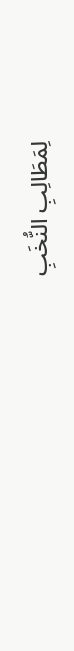لِمَطَالِبِ النُّخَبِ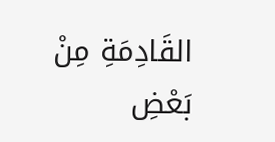القَادِمَةِ مِنْ بَعْضِ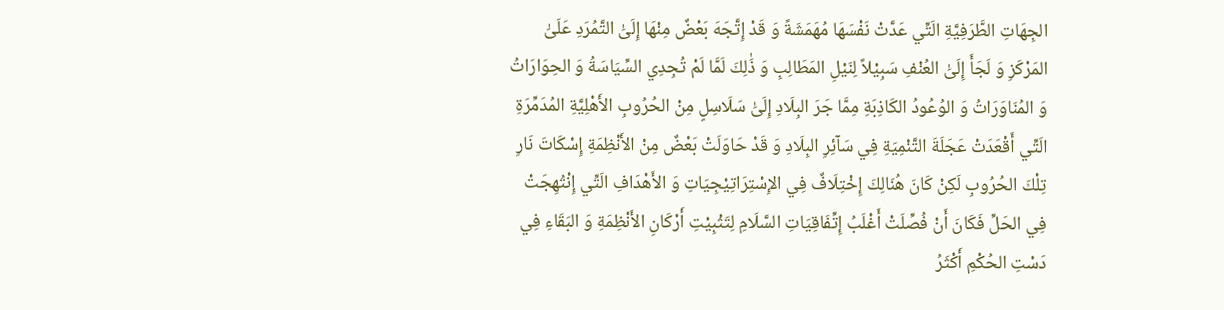الجِهَاتِ الطَّرَفِيَّةِ الَتِّي عَدَّتْ نَفْسَهَا مُهَمَشَةً وَ قَدْ إِتَّجَهَ بَعْضٌ مِنْهَا إِلَىَٰ التَّمُرَدِ عَلَىَٰ المَرْكَزِ وَ لَجَأَ إِلَىَٰ العُنْفِ سَبِيْلاً لِنَيْلِ المَطَالِبِ وَ ذَٰلِكَ لَمَّا لَمْ تُجِدِي السِّيَاسَةُ وَ الحِوَارَاتُ وَ المُنَاوَرَاتُ وَ الوُعُودُ الكَاذِبَةِ مِمَّا جَرَ البِلَادِ إِلَىَٰ سَلَاسِلٍ مِنْ الحُرُوبِ الأَهْلِيَّةِ المُدَمِّرَةِ الَتِّي أَقْعَدَتْ عَجَلَةَ التَّنْمِيَةِ فِي سَآئِرِ البِلَادِ وَ قَدْ حَاوَلَتْ بَعْضٌ مِنْ الأَنْظِمَةِ إِسْكَاتَ نَارِ تِلْكَ الحُرُوبِ لَكِنْ كَانَ هُنَالِكَ إِخْتِلَافٌ فِي الإِسْتِرَاتِيْجِيَاتِ وَ الأَهْدَافِ الَتِّي إِنْتُهِجَتْ فِي الحَلِّ فَكَانَ أَنْ فُصِّلَتْ أَغْلَبُ إِتِّفَاقِيَاتِ السَّلَامِ لِتَثْبِيْتِ أَرْكَانِ الأَنْظِمَةِ وَ البَقَاءِ فِي دَسْتِ الحُكْمِ أَكْثَرُ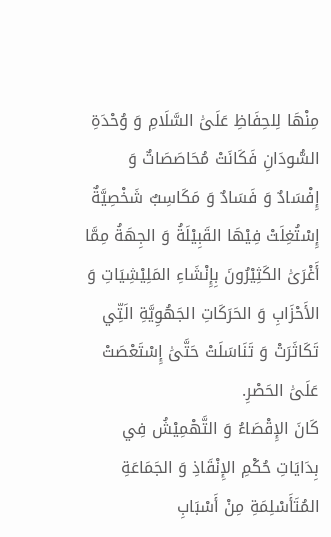مِنْهَا لِلحِفَاظِ عَلَىَٰ السَّلَامِ وَ وُحْدَةِ السُّودَانِ فَكَانَتْ مُحَاصَصَاتٌ وَ إِفْسَادٌ وَ فَسَادٌ وَ مَكَاسِبٌ شَخْصِيَّةٌ إِسْتُغِلَتْ فِيْهَا القَبِيْلَةُ وَ الجِهَةُ مِمَّا أَغْرَىَٰ الكَثِيْرُونَ بِإِنْشَاءِ المَلِيْشِيَاتِ وَ الأَحْزَابِ وَ الحَرَكَاتِ الجَهُوِيَّةِ الَتِّي تَكَاثَرَتْ وَ تَنَاسَلَتْ حَتَّىَٰ إِسْتَعْصَتْ عَلَىَٰ الحَصْرِ.
كَانَ الإِقْصَاءُ وَ التَّهْمِيْشُ فِي بِدَايَاتِ حُكْمِ الإِنْقَاذِ وَ الجَمَاعَةِ المُتَأَسْلِمَةِ مِنْ أَسْبَابِ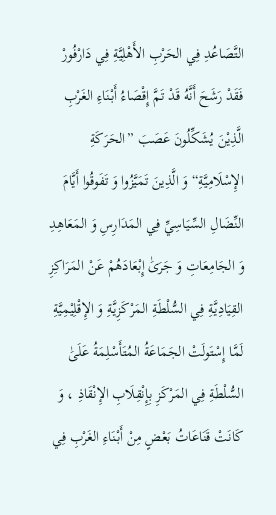التَّصَاعُدِ فِي الحَرْبِ الأَهْلِيَّةِ فِي دَارْفُورْ فَقَدْ رَشَحَ أَنَّهُ قَدْ تَمَّ إِقْصَاءُ أَبْنَاءِ الغَرْبِ الَّذِيْنَ يُشَكِّلُونَ عَصَبَ ”الحَرَكَةِ الإِسْلَامِيَّةِ“ وَ الَّذِينَ تَمَيَّزُوا وَ تَفَوقُوا أَيَّامَ النِّضَالِ السِّيَاسِيِّ فِي المَدَارِسِ وَ المَعَاهِدِ وَ الجَامِعَاتِ وَ جَرَىَٰ إِبْعَادَهُمْ عَنْ المَرَاكِزِ القِيَادِيَّةِ فِي السُّلْطَةِ المَرْكَزِيَّةِ وَ الإِقْلِيْمِيَّةِ لَمَّا إِسْتَولَتْ الجَمَاعَةُ المُتَأَسْلِمَةُ عَلَىَٰ السُّلْطَةِ فِي المَرْكَزِ بِإِنْقِلَابِ الإِنْقَاذِ ، وَ كَانَتْ قَنَاعَاتُ بَعْضٍ مِنْ أَبْنَاءِ الغَرْبِ فِي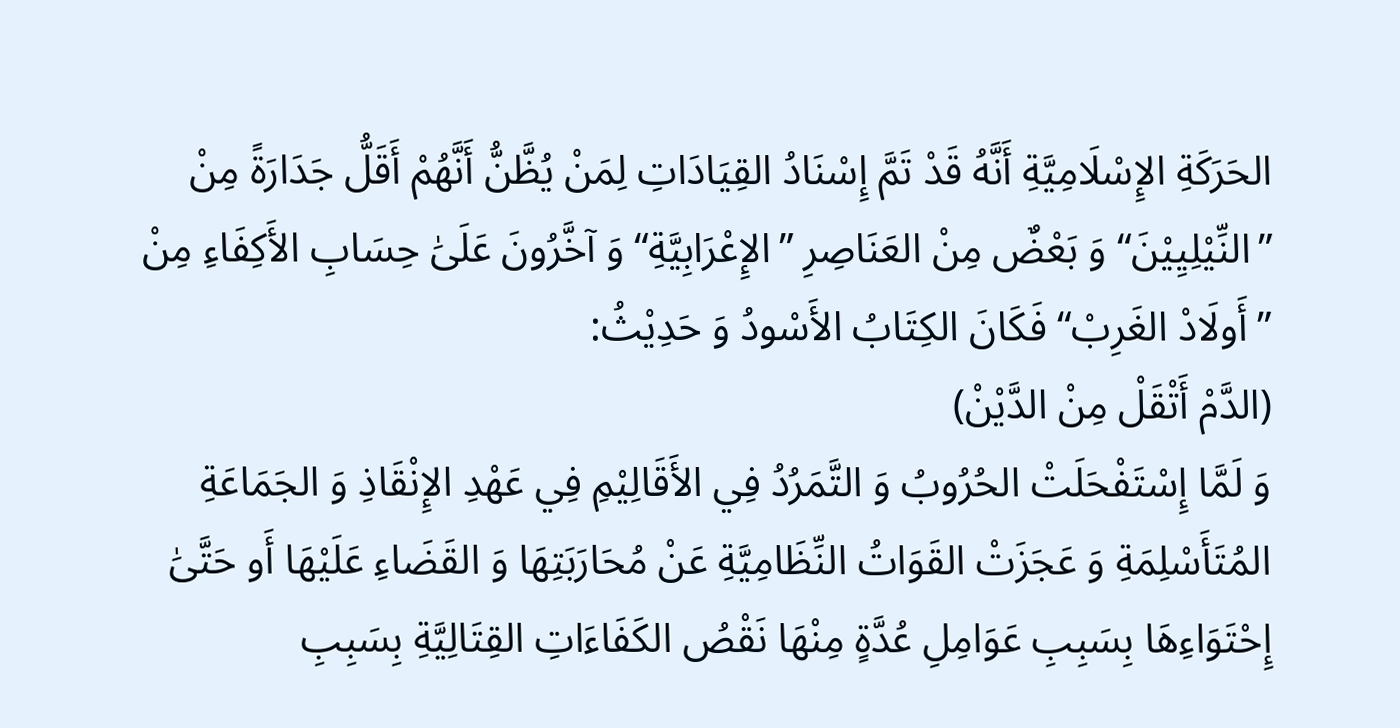الحَرَكَةِ الإِسْلَامِيَّةِ أَنَّهُ قَدْ تَمَّ إِسْنَادُ القِيَادَاتِ لِمَنْ يُظَّنُّ أَنَّهُمْ أَقَلُّ جَدَارَةً مِنْ ”النِّيْلِيِيْنَ“ وَ بَعْضٌ مِنْ العَنَاصِرِ ”الإِعْرَابِيَّةِ“ وَ آخَّرُونَ عَلَىَٰ حِسَابِ الأَكِفَاءِ مِنْ ”أَولَادْ الغَرِبْ“ فَكَانَ الكِتَابُ الأَسْودُ وَ حَدِيْثُ:
(الدَّمْ أَتْقَلْ مِنْ الدَّيْنْ)
وَ لَمَّا إِسْتَفْحَلَتْ الحُرُوبُ وَ التَّمَرُدُ فِي الأَقَالِيْمِ فِي عَهْدِ الإِنْقَاذِ وَ الجَمَاعَةِ المُتَأَسْلِمَةِ وَ عَجَزَتْ القَوَاتُ النِّظَامِيَّةِ عَنْ مُحَارَبَتِهَا وَ القَضَاءِ عَلَيْهَا أَو حَتَّىَٰ إِحْتَوَاءِهَا بِسَبِبِ عَوَامِلِ عُدَّةٍ مِنْهَا نَقْصُ الكَفَاءَاتِ القِتَالِيَّةِ بِسَبِبِ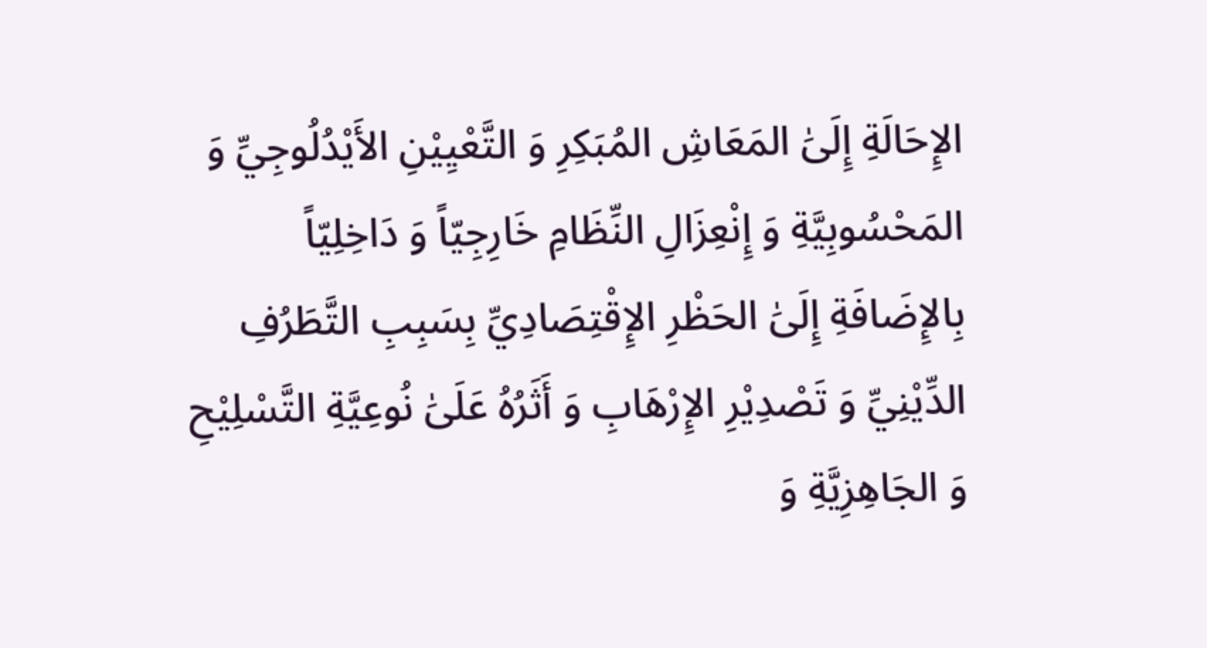الإِحَالَةِ إِلَىَٰ المَعَاشِ المُبَكِرِ وَ التَّعْيِيْنِ الأَيْدُلُوجِيِّ وَ المَحْسُوبِيَّةِ وَ إِنْعِزَالِ النِّظَامِ خَارِجِيّاً وَ دَاخِلِيّاً بِالإِضَافَةِ إِلَىَٰ الحَظْرِ الإِقْتِصَادِيِّ بِسَبِبِ التَّطَرُفِ الدِّيْنِيِّ وَ تَصْدِيْرِ الإِرْهَابِ وَ أَثَرُهُ عَلَىَٰ نُوعِيَّةِ التَّسْلِيْحِ وَ الجَاهِزِيَّةِ وَ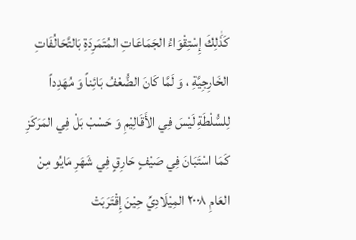كَذَٰلِكَ إِسْتِقْوَاءُ الجَمَاعَاتِ المُتَمَرِدَةِ بَالتَّحَالُفَاتِ الخَارِجِيَّةِ ، وَ لَمَّا كَانَ الضُّعْفُ بَائِناً وَ مُهَدِداً لِلسُّلْطَةِ لَيْسَ فِي الأَقَالِيْمِ وَ حَسْبْ بَلْ فِي المَرَكَزِ كَمَا اسْتَبَانَ فِي صَيْفٍ حَارِقٍ فِي شَهَرِ مَايُو مِنْ العَامِ ٢٠٠٨ المِيْلَادِيِّ حِيْنَ إِقْتَرَبَتْ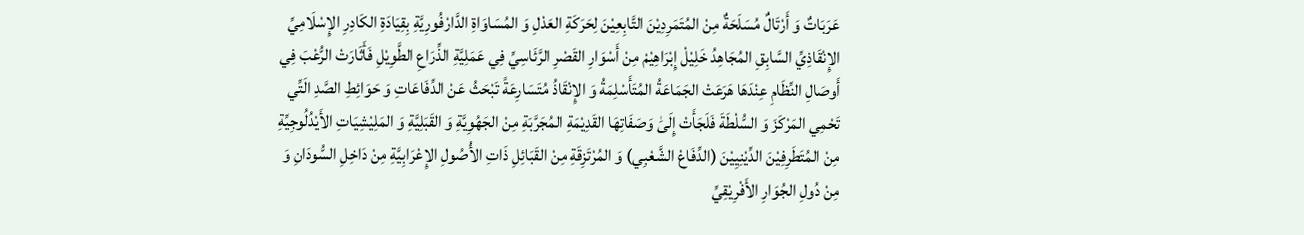عَرَبَاتٌ وَ أَرْتَالٌ مُسَلَحَةٌ مِنْ المُتَمَرِدِيْنَ التَّابِعِيْنَ لِحَرَكَةِ العَدْلِ وَ المُسَاوَاةِ الدَّارْفُورِيَّةِ بِقِيَادَةِ الكَادِرِ الإِسْلَامِيِّ الإِنْقَاذِيِّ السَّابِقِ المُجَاهِدُ خَلِيْلْ إِبْرَاهِيْمْ مِنْ أَسْوَارِ القَصْرِ الرَّئَاسِيِّ فِي عَمَلِيَّةِ الذِّرَاعِ الطَّوِيْلِ فَأَثَارَتْ الرُّعْبَ فِي أَوصَالِ النِّظَامِ عِنْدَهَا هَرَعَتْ الجَمَاعَةُ المُتَأَسْلِمَةُ وَ الإِنْقَاذُ مُتَسَارِعَةً تَبْحَثُ عَنْ الدِّفَاعَاتِ وَ حَوَائِطِ الصَّدِ الَتِّي تَحْمِي المَرْكَزَ وَ السُّلْطَةَ فَلَجَأَتْ إِلَىَٰ وَصَفَاتِهَا القَدِيْمَةِ المُجَرَّبَةِ مِنْ الجَهُوِيَّةِ وَ القَبَلِيَّةِ وَ المَلِيْشِيَاتِ الأَيْدُلُوجِيِّةِ مِنْ المُتَطَرِفِيْنَ الدِّيْنِيِيْنَ (الدِّفَاعْ الشَّعْبِي) وَ المُرْتَزِقَةِ مِنْ القَبَائِلِ ذَاتِ الأُصُولِ الإِعْرَابِيَّةِ مِنْ دَاخِلِ السُّودَانِ وَ مِنْ دُولِ الجُوَارِ الأَفْرِيْقِيِّ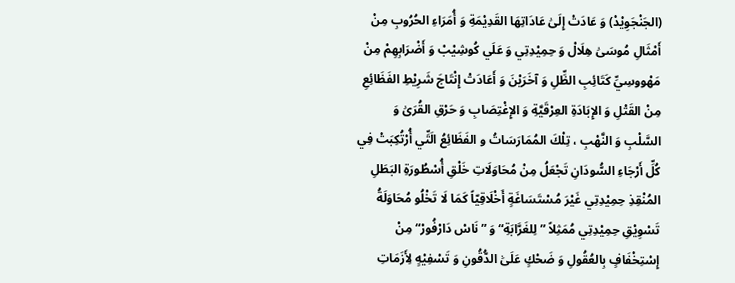(الجَنْجَوِيْدْ) وَ عَادَتْ إِلَىَٰ عَادَاتِهَا القَدِيْمَةِ وَ أُمَرَاءِ الحُرُوبِ مِنْ أَمْثَالِ مُوسَىَٰ هِلَالْ وَ حِمِيْدِتِي وَ عَلَي كُوشِيْبْ وَ أَضْرَابِهِمْ مِنْ مَهْووسِيِّ كَتَائِبِ الظِّلِ وَ آخَرَيْنَ وَ أَعَادَتْ إِنْتَاجَ شَرِيْطِ الفَظَائِعِ مِنْ القَتْلِ وَ الإِبَادَةِ العِرْقَيَّةِ وَ الإِغْتِصَابِ وَ حَرْقِ القُرَىَٰ وَ السَّلْبِ وَ النَّهْبِ ، تِلْكَ المُمَارَسَاتُ و الفَظَائِعُ الَتِّي أُرْتُكِبَتْ فِي كُلِّ أَرْجَاءِ السُّودَانِ تَجْعَلُ مِنْ مُحَاوَلَاتِ خَلْقِ أُسْطُورَةِ البَطَلِ المُنْقِذِ حِمِيْدِتِي غَيْرَ مُسْتَسَاغَةٍ أَخْلَاقِيّاً كَمَا لَا تَخْلُو مُحَاوَلَةُ تَسْوِيْقِ حِمِيْدِتِي مُمَثِلاً ”لِلغَرَّابَةِ“ وَ ”نَاسْ دَارْفُورْ“ مِنْ إِسْتِخْفَافٍ بِالعُقُولِ وَ ضَحْكٍ عَلَىَٰ الدُّقُونِ وَ تَسْفِيْهٍ لِأَزَمَاتِ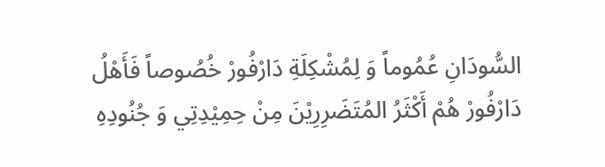السُّودَانِ عُمُوماً وَ لِمُشْكِلَةِ دَارْفُورْ خُصُوصاً فَأَهْلُ دَارْفُورْ هُمْ أَكْثَرُ المُتَضَرِرِيْنَ مِنْ حِمِيْدِتِي وَ جُنُودِهِ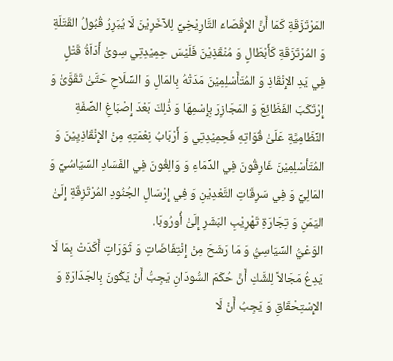المَرْتَزَقَةِ كَمَا أَنَّ الإِقْصَاءَ التَّارِيْخِيِّ لِلآخَرِيْنَ لَا يُبَرِرُ قُبُولُ القَتَلَةِ وَ المُرْتَزَقَةِ كَأَبْطَالٍ وَ مُنْقَذِيْنَ فَلَيْسَ حِمِيْدِتِي سِوىَٰ أَدَاَةُ قَتْلٍ فِي يَدِ الإِنْقَاذِ وَ المُتَأَسْلِمِيْنَ مَدَتْهُ بِالمَالِ وَ السِّلَاحِ حَتَّىَٰ تَقَوَّىَٰ وَ إِرْتَكَبَ الفَظَائِعَ وَ المَجَازِرَ بِإِسْمِهَا وَ ذَٰلِكَ بَعْدَ إِصْبَاغِ الصِّفَةِ النِّظَامِيَّةِ عَلَىَٰ قُوَاتِهِ فَحِمِيْدِتِي وَ أَرْبَابُ نِعْمَتِهِ مِنْ الإِنْقَاذِيِيْنَ وَ المُتَأسْلِمِيْنَ غَارِقُونَ فِي الدِّمَاءِ وَ وَالِغُونَ فِي الفَسَادِ السِّيَاسُيِّ وَ المَالِيِّ وَ فِي سَرِقَاتِ التَّعْدِيْنِ وَ فِي إِرْسَالِ الجُنُودِ المُرْتَزِقَةِ إِلَىَٰ اليَمَنِ وَ تِجَارَةِ تَهْرِيْبِ البَشَرِ إِلَىَٰ أُورُوبَا.
الوَعْيُّ السِّيَاسِيُّ وَ مَا رَشَحَ مِنْ إِنْتِفَاضَاتٍ وَ ثَوَرَاتٍ أَكَدَتْ بِمَا لَا يَدِعُ مَجَالاً لِلشَّكِ أَنَّ حُكَمَ السُّودَانِ يَجِبُّ أَنْ يَكُونَ بِالجَدَارَةِ وَ الإِسْتِحْقَاقِ وَ يَجِبُ أَنْ لَا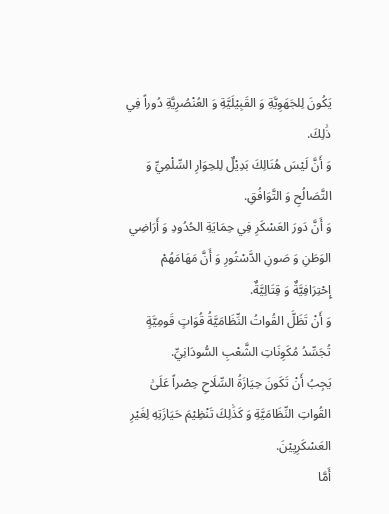يَكُونَ لِلجَهَوِيَّةِ وَ القَبِيْلَيَّةِ وَ العُنْصُرِيَّةِ دُوراً فِي ذَٰلِكَ.
وَ أَنَّ لَيْسَ هُنَالِكَ بَدِيْلٌ لِلحِوَارِ السِّلْمِيِّ وَ التَّصَالُحِ وَ التَّوَافُقِ.
وَ أَنَّ دَورَ العَسْكَرِ فِي حِمَايَةِ الحُدُودِ وَ أَرَاضِي الوَطَنِ وَ صَونِ الدَّسْتُورِ وَ أَنَّ مَهَامَهُمْ إِحْتِرَافِيَّةٌ وَ قِتَالِيَّةٌ.
وَ أَنْ تَظَلَّ القُواتُ النِّظَامَيَّةُ قُوَاتٍ قَومِيَّةٍ تُجَسِّدُ مُكَوِنَاتِ الشَّعْبِ السُّودَانِيِّ.
يَجِبُ أَنْ تَكَونَ حِيَازَةُ السِّلَاحِ حِصْراً عَلَىَٰ القُواتِ النِّظَامَيَّةِ وَ كَذَٰلِكَ تَنْظِيْمَ حَيَازَتِهِ لِغَيْرِ العَسْكَرِيِيْنَ.
أَمَّا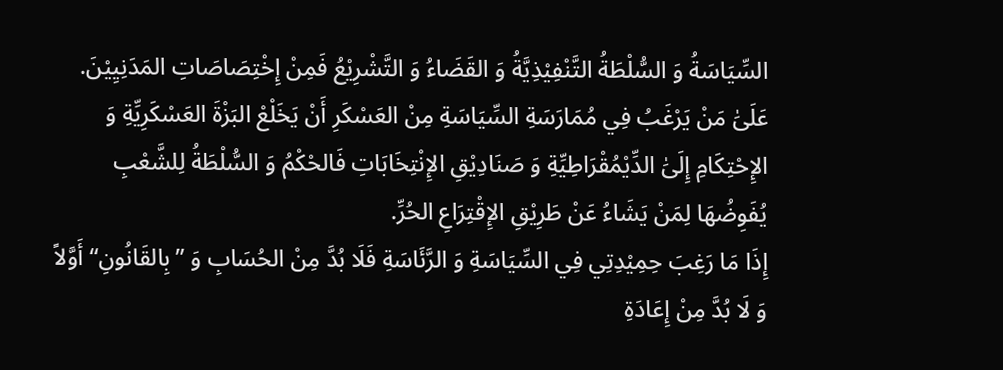السِّيَاسَةُ وَ السُّلْطَةُ التَّنْفِيْذِيَّةُ وَ القَضَاءُ وَ التَّشْرِيْعُ فَمِنْ إِخْتِصَاصَاتِ المَدَنِيِيْنَ.
عَلَىَٰ مَنْ يَرْغَبُ فِي مُمَارَسَةِ السِّيَاسَةِ مِنْ العَسْكَرِ أَنْ يَخَلْعْ البَزْةَ العَسْكَرِيِّةِ وَ الإِحْتِكَامِ إِلَىَٰ الدِّيْمُقْرَاطِيِّةِ وَ صَنَادِيْقِ الإِنْتِخَابَاتِ فَالحْكْمُ وَ السُّلْطَةُ لِلشَّعْبِ يُفَوِضُهَا لِمَنْ يَشَاءُ عَنْ طَرِيْقِ الإِقْتِرَاعِ الحُرِّ.
إِذَا مَا رَغِبَ حِمِيْدِتِي فِي السِّيَاسَةِ وَ الرَّئَاسَةِ فَلَا بُدَّ مِنْ الحُسَابِ وَ ”بِالقَانُونِ“ أَوَّلاً وَ لَا بُدَّ مِنْ إِعَادَةِ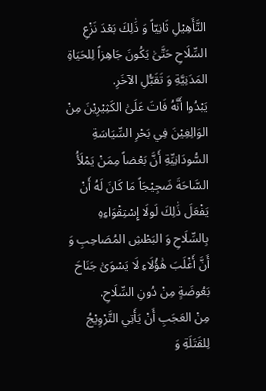التَّأَهِيْلِ ثَانِيّاً وَ ذَٰلِكَ بَعْدَ نَزْعِ السِّلَاحِ حَتَّىَٰ يَكُونَ جَاهِزاً لِلحَيَاةِ المَدَنِيَّةِ وَ تَقَبُّلِ الآخَرِ.
يَبْدُوا أَنَّهُ فَاتَ عَلَىَٰ الكَثِيْرِيْنَ مِنْ الوَالِغِيْنَ فِي بَحْرِ السِّيَاسَةِ السُّودَانِيِّةِ أَنَّ بَعْضاً مِمَنْ يَمْلَأُ السَّاحَةَ ضَجِيْجَاً مَا كَانَ لَهُ أَنْ يَفْعَلَ ذَٰلِكَ لَولَا إِسْتِقْوَاءِهِ بِالسِّلَاحِ وَ البَطْشِ المُصَاحِبِ وَ أَنَّ أَغْلَبَ هَٰؤُلَاءِ لَا يَسْوَىَٰ جَنَاحَ بَعُوضَةٍ مِنْ دُونِ السِّلَاحِ.
مِنْ العَجَبِ أَنْ يَأَتِي التَّرْوِيْجُ لِلقَتَلَةِ وَ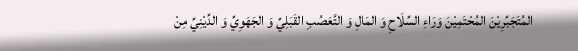المُتَجَبِّرِيْنَ المُحْتَمِيْنَ وَرَاءِ السِّلَاحِ وَ المَالِ وَ التَّعَصُبِ القَبَلِيِّ وَ الجَهَوِيِّ وَ الدِّيْنِيِّ مِنْ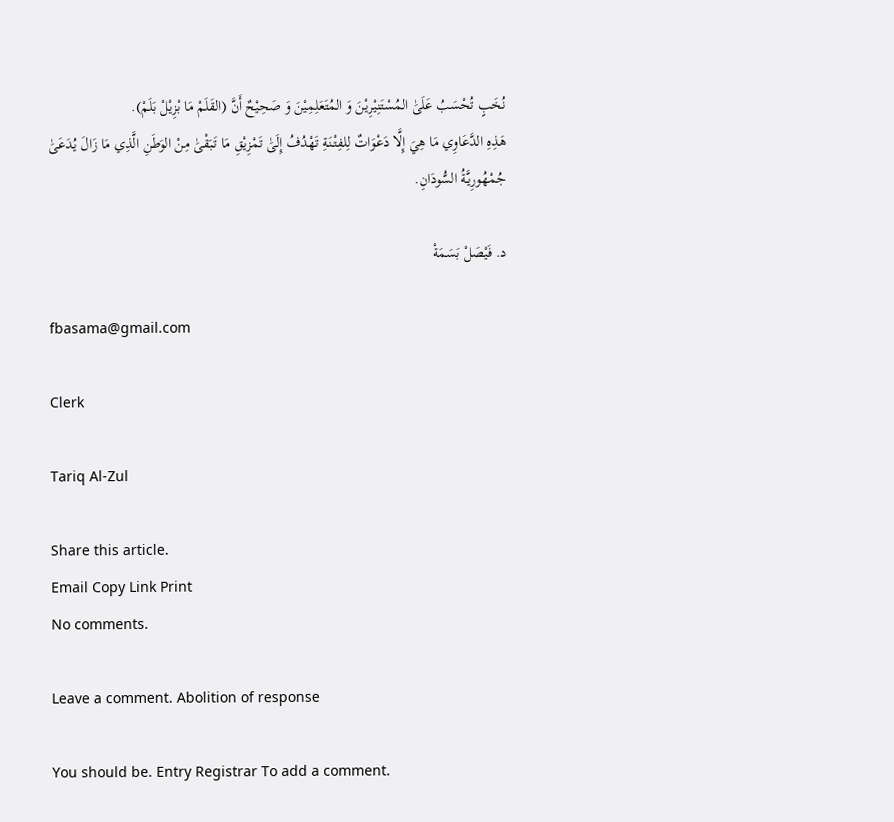نُخَبٍ تُحْسَبُ عَلَىَٰ المُسْتَنِيْرِيْنَ وَ المُتَعَلِمِيْنَ وَ صَحِيْحٌ أَنَّ (القَلَمْ مَا بْزِيْلْ بَلَمْ).
هَذِهِ الدَّعَاوِي مَا هِيَ إِلَّا دَعْوَاتٌ لِلفِتْنَةِ تَهْدُفُ إِلَىَٰ تَمْزِيْقِ مَا تَبَقْىَٰ مِنْ الوَطَنِ الَّذِي مَا زَالَ يُدَعَىَٰ جُمْهُورِيَّةُ السُّودَانِ.

د. فَيْصَلْ بَسَمَةْ

fbasama@gmail.com

Clerk

Tariq Al-Zul

Share this article.
Email Copy Link Print
No comments.

Leave a comment. Abolition of response

You should be. Entry Registrar To add a comment.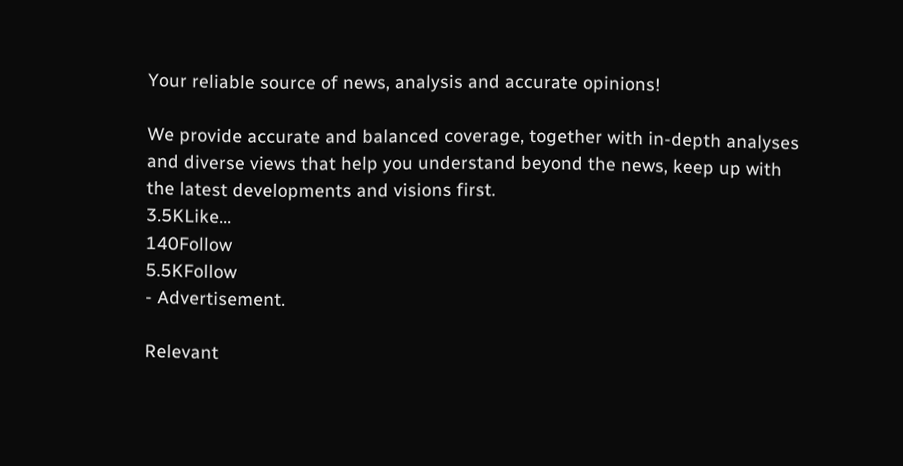Your reliable source of news, analysis and accurate opinions!

We provide accurate and balanced coverage, together with in-depth analyses and diverse views that help you understand beyond the news, keep up with the latest developments and visions first.
3.5KLike...
140Follow
5.5KFollow
- Advertisement.

Relevant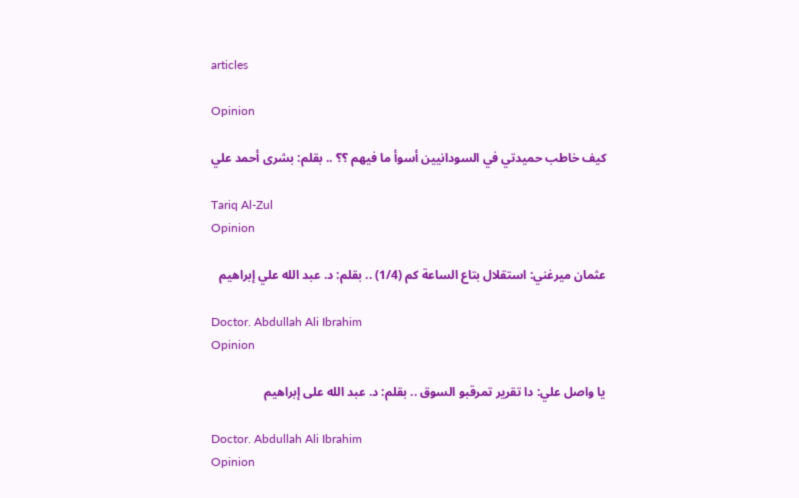articles

Opinion

كيف خاطب حميدتي في السودانيين أسوأ ما فيهم ؟؟ .. بقلم: بشرى أحمد علي

Tariq Al-Zul
Opinion

عثمان ميرغني: استقلال بتاع الساعة كم (1/4) .. بقلم: د. عبد الله علي إبراهيم

Doctor. Abdullah Ali Ibrahim
Opinion

يا واصل علي: دا تقرير تمرقبو السوق .. بقلم: د. عبد الله على إبراهيم

Doctor. Abdullah Ali Ibrahim
Opinion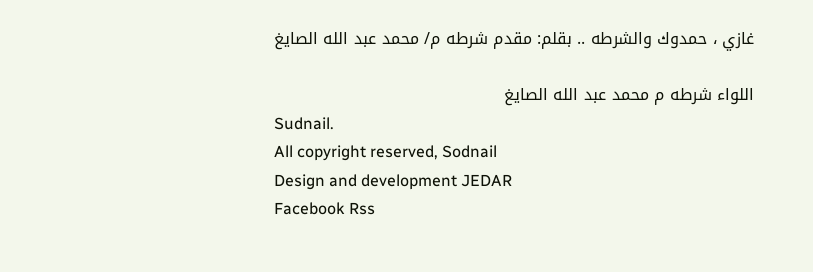غازي ، حمدوك والشرطه .. بقلم: مقدم شرطه م/ محمد عبد الله الصايغ

اللواء شرطه م محمد عبد الله الصايغ
Sudnail.
All copyright reserved, Sodnail
Design and development JEDAR
Facebook Rss